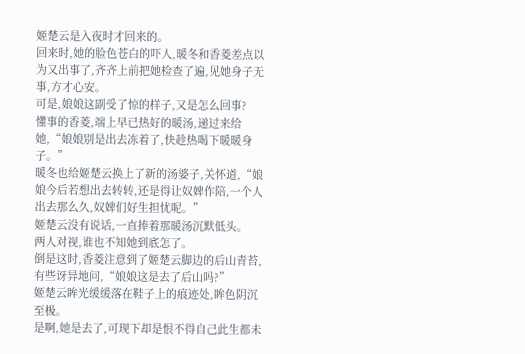姬楚云是入夜时才回来的。
回来时,她的脸色苍白的吓人,暖冬和香菱差点以为又出事了,齐齐上前把她检查了遍,见她身子无事,方才心安。
可是,娘娘这副受了惊的样子,又是怎么回事?
懂事的香菱,端上早已热好的暖汤,递过来给她,“娘娘别是出去冻着了,快趁热喝下暖暖身子。”
暖冬也给姬楚云换上了新的汤婆子,关怀道,“娘娘今后若想出去转转,还是得让奴婢作陪,一个人出去那么久,奴婢们好生担忧呢。”
姬楚云没有说话,一直捧着那暖汤沉默低头。
两人对视,谁也不知她到底怎了。
倒是这时,香菱注意到了姬楚云脚边的后山青苔,有些讶异地问,“娘娘这是去了后山吗?”
姬楚云眸光缓缓落在鞋子上的痕迹处,眸色阴沉至极。
是啊,她是去了,可现下却是恨不得自己此生都未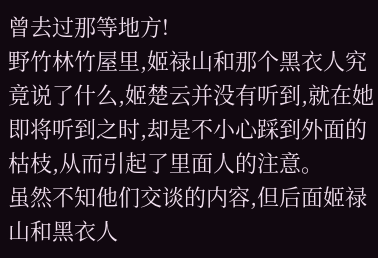曾去过那等地方!
野竹林竹屋里,姬禄山和那个黑衣人究竟说了什么,姬楚云并没有听到,就在她即将听到之时,却是不小心踩到外面的枯枝,从而引起了里面人的注意。
虽然不知他们交谈的内容,但后面姬禄山和黑衣人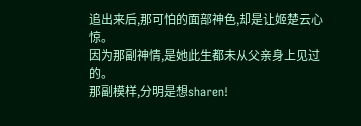追出来后,那可怕的面部神色,却是让姬楚云心惊。
因为那副神情,是她此生都未从父亲身上见过的。
那副模样,分明是想sharen!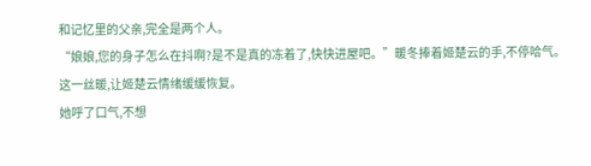和记忆里的父亲,完全是两个人。
“娘娘,您的身子怎么在抖啊?是不是真的冻着了,快快进屋吧。”暖冬捧着姬楚云的手,不停哈气。
这一丝暖,让姬楚云情绪缓缓恢复。
她呼了口气,不想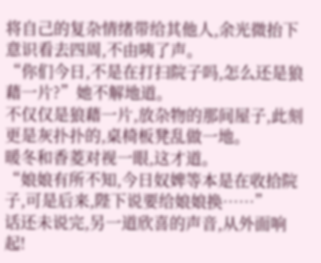将自己的复杂情绪带给其他人,余光微抬下意识看去四周,不由咦了声。
“你们今日,不是在打扫院子吗,怎么还是狼藉一片?”她不解地道。
不仅仅是狼藉一片,放杂物的那间屋子,此刻更是灰扑扑的,桌椅板凳乱做一地。
暖冬和香菱对视一眼,这才道。
“娘娘有所不知,今日奴婢等本是在收拾院子,可是后来,陛下说要给娘娘换……”
话还未说完,另一道欣喜的声音,从外面响起!